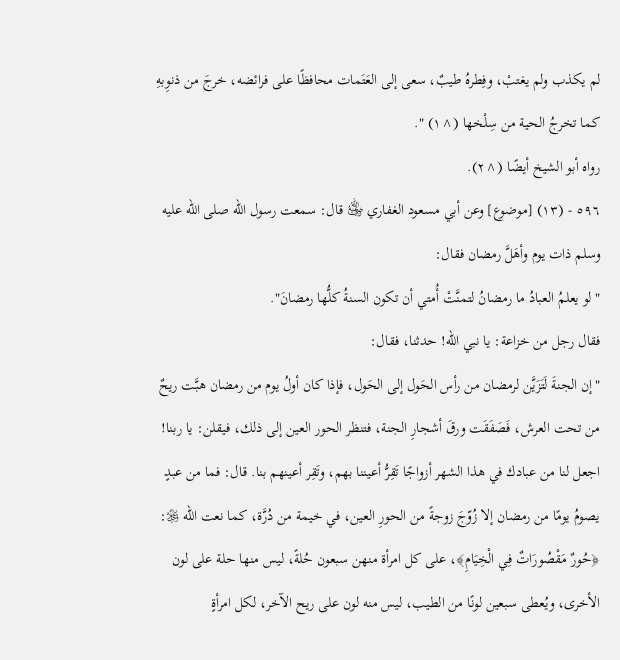لم يكذب ولم يغتبْ، وفِطرهُ طيبٌ، سعى إلى العَتَمات محافظًا على فرائضه، خرجَ من ذنوِبهِ كما تخرجُ الحية من سِلْخها (^١) ".
رواه أبو الشيخ أيضًا (^٢).
٥٩٦ - (١٣) [موضوع] وعن أبي مسعود الغفاري ﵁ قال: سمعت رسول الله صلى الله عليه وسلم ذات يوم وأهَلَّ رمضان فقال:
"لو يعلمُ العبادُ ما رمضانُ لتمنَّتْ أُمتي أن تكون السنةُ كلُّها رمضانَ".
فقال رجل من خزاعة: يا نبي الله! حدثنا، فقال:
"إن الجنةَ لَتَزَيَّن لرمضان من رأس الحَول إلى الحَول، فإذا كان أولُ يوم من رمضان هبَّت ريحٌ من تحت العرش، فَصَفَقَت ورقَ أشجارِ الجنة، فتنظر الحور العين إلى ذلك، فيقلن: يا ربنا! اجعل لنا من عبادك في هذا الشهر أزواجًا تَقِرُّ أعيننا بهم، وتَقِر أعينهم بنا. قال: فما من عبدٍ يصومُ يومًا من رمضان إلا زُوّجَ زوجةً من الحورِ العين، في خيمة من دُرَّة، كما نعت الله ﷿: ﴿حُورٌ مَقْصُورَاتٌ فِي الْخِيَامِ﴾، على كل امرأة منهن سبعون حُلةً، ليس منها حلة على لون الأخرى، ويُعطى سبعين لونًا من الطيب، ليس منه لون على ريح الآخر، لكل امرأةٍ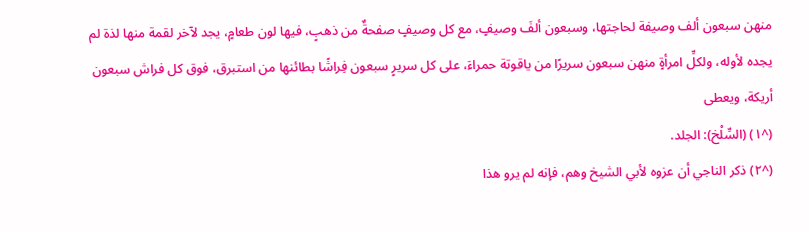منهن سبعون ألف وصيفة لحاجتها، وسبعون ألفَ وصيفٍ، مع كل وصيفٍ صفحةٌ من ذهبٍ، فيها لون طعامٍ، يجد لآخر لقمة منها لذة لم يجده لأوله، ولكلِّ امرأةٍ منهن سبعون سريرًا من ياقوتة حمراءَ، على كل سريرٍ سبعون فِراشًا بطائنها من استبرق، فوق كل فراش سبعون أريكة، ويعطى
(^١) (السِّلْخ): الجلد.
(^٢) ذكر الناجي أن عزوه لأبي الشيخ وهم، فإنه لم يرو هذا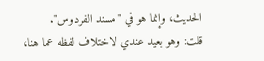الحديث، وإنما هو في "مسند الفردوس".
قلت: وهو بعيد عندي لاختلاف لفظه عما هنا،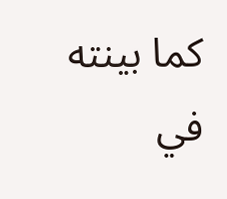كما بينته في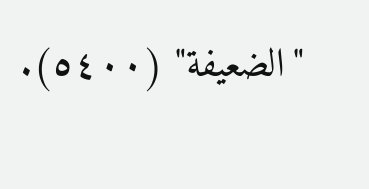"الضعيفة" (٥٤٠٠).